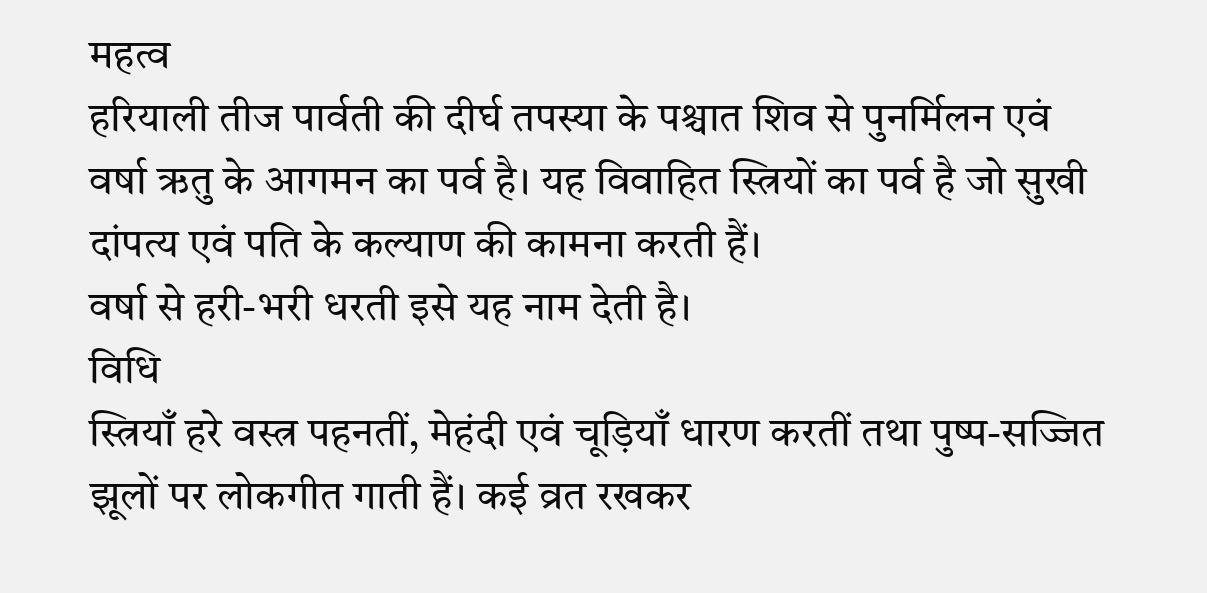महत्व
हरियाली तीज पार्वती की दीर्घ तपस्या के पश्चात शिव से पुनर्मिलन एवं वर्षा ऋतु के आगमन का पर्व है। यह विवाहित स्त्रियों का पर्व है जो सुखी दांपत्य एवं पति के कल्याण की कामना करती हैं।
वर्षा से हरी-भरी धरती इसे यह नाम देती है।
विधि
स्त्रियाँ हरे वस्त्र पहनतीं, मेहंदी एवं चूड़ियाँ धारण करतीं तथा पुष्प-सज्जित झूलों पर लोकगीत गाती हैं। कई व्रत रखकर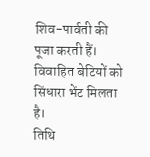शिव-पार्वती की पूजा करती हैं। विवाहित बेटियों को सिंधारा भेंट मिलता है।
तिथि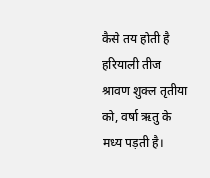कैसे तय होती है
हरियाली तीज श्रावण शुक्ल तृतीया को, वर्षा ऋतु के मध्य पड़ती है।